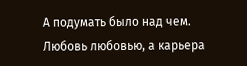А подумать было над чем. Любовь любовью, а карьера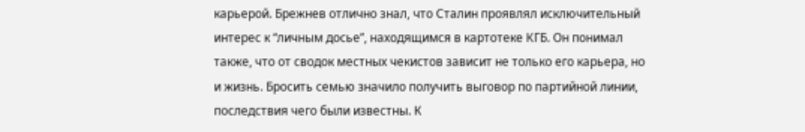карьерой. Брежнев отлично знал, что Сталин проявлял исключительный интерес к “личным досье”, находящимся в картотеке КГБ. Он понимал также, что от сводок местных чекистов зависит не только его карьера, но и жизнь. Бросить семью значило получить выговор по партийной линии, последствия чего были известны. К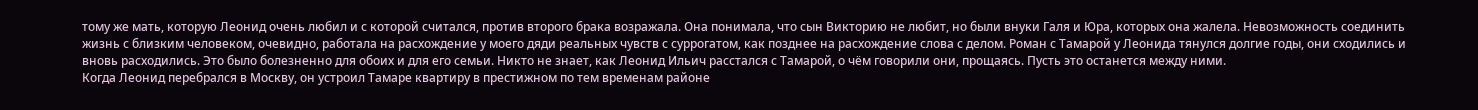тому же мать, которую Леонид очень любил и с которой считался, против второго брака возражала. Она понимала, что сын Викторию не любит, но были внуки Галя и Юра, которых она жалела. Невозможность соединить жизнь с близким человеком, очевидно, работала на расхождение у моего дяди реальных чувств с суррогатом, как позднее на расхождение слова с делом. Роман с Тамарой у Леонида тянулся долгие годы, они сходились и вновь расходились. Это было болезненно для обоих и для его семьи. Никто не знает, как Леонид Ильич расстался с Тамарой, о чём говорили они, прощаясь. Пусть это останется между ними.
Когда Леонид перебрался в Москву, он устроил Тамаре квартиру в престижном по тем временам районе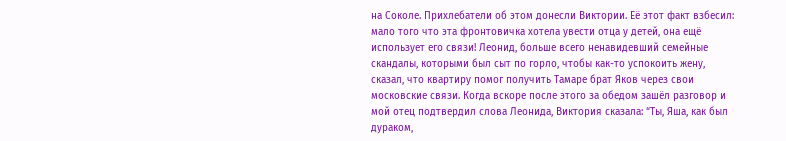на Соколе. Прихлебатели об этом донесли Виктории. Её этот факт взбесил: мало того что эта фронтовичка хотела увести отца у детей, она ещё использует его связи! Леонид, больше всего ненавидевший семейные скандалы, которыми был сыт по горло, чтобы как-то успокоить жену, сказал, что квартиру помог получить Тамаре брат Яков через свои московские связи. Когда вскоре после этого за обедом зашёл разговор и мой отец подтвердил слова Леонида, Виктория сказала: “Ты, Яша, как был дураком,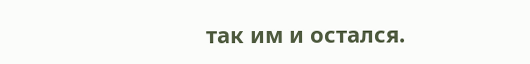так им и остался.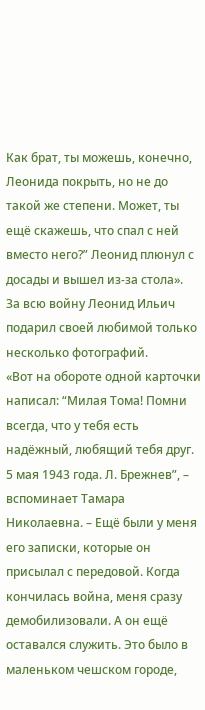Как брат, ты можешь, конечно, Леонида покрыть, но не до такой же степени. Может, ты ещё скажешь, что спал с ней вместо него?” Леонид плюнул с досады и вышел из-за стола».
За всю войну Леонид Ильич подарил своей любимой только несколько фотографий.
«Вот на обороте одной карточки написал: “Милая Тома! Помни всегда, что у тебя есть надёжный, любящий тебя друг. 5 мая 1943 года. Л. Брежнев”, – вспоминает Тамара Николаевна. – Ещё были у меня его записки, которые он присылал с передовой. Когда кончилась война, меня сразу демобилизовали. А он ещё оставался служить. Это было в маленьком чешском городе,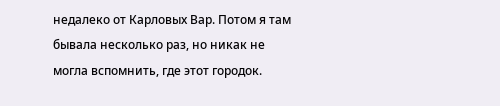недалеко от Карловых Вар. Потом я там бывала несколько раз, но никак не могла вспомнить, где этот городок.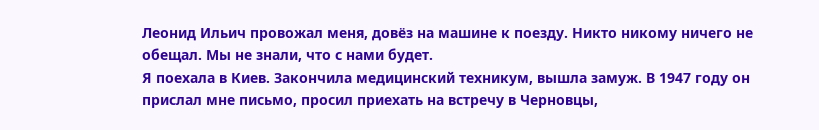Леонид Ильич провожал меня, довёз на машине к поезду. Никто никому ничего не обещал. Мы не знали, что с нами будет.
Я поехала в Киев. Закончила медицинский техникум, вышла замуж. В 1947 году он прислал мне письмо, просил приехать на встречу в Черновцы,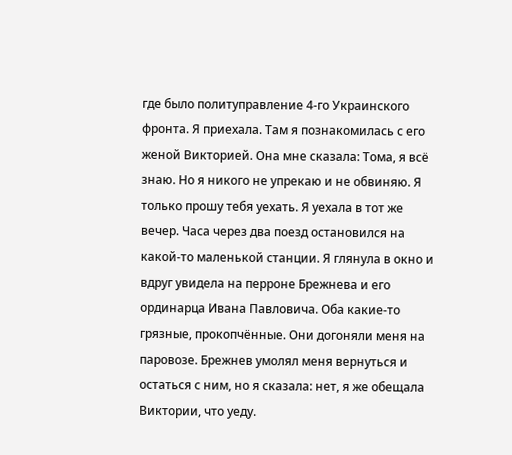где было политуправление 4-го Украинского фронта. Я приехала. Там я познакомилась с его женой Викторией. Она мне сказала: Тома, я всё знаю. Но я никого не упрекаю и не обвиняю. Я только прошу тебя уехать. Я уехала в тот же вечер. Часа через два поезд остановился на какой-то маленькой станции. Я глянула в окно и вдруг увидела на перроне Брежнева и его ординарца Ивана Павловича. Оба какие-то грязные, прокопчённые. Они догоняли меня на паровозе. Брежнев умолял меня вернуться и остаться с ним, но я сказала: нет, я же обещала Виктории, что уеду.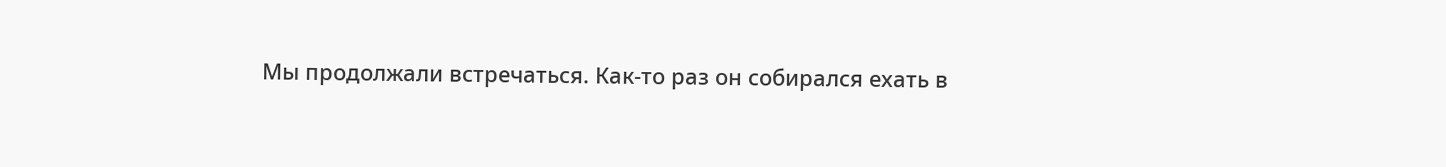Мы продолжали встречаться. Как-то раз он собирался ехать в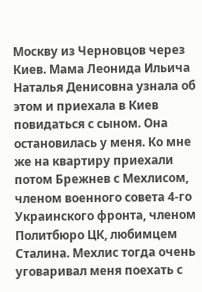Москву из Черновцов через Киев. Мама Леонида Ильича Наталья Денисовна узнала об этом и приехала в Киев повидаться с сыном. Она остановилась у меня. Ко мне же на квартиру приехали потом Брежнев с Мехлисом, членом военного совета 4-го Украинского фронта, членом Политбюро ЦК, любимцем Сталина. Мехлис тогда очень уговаривал меня поехать с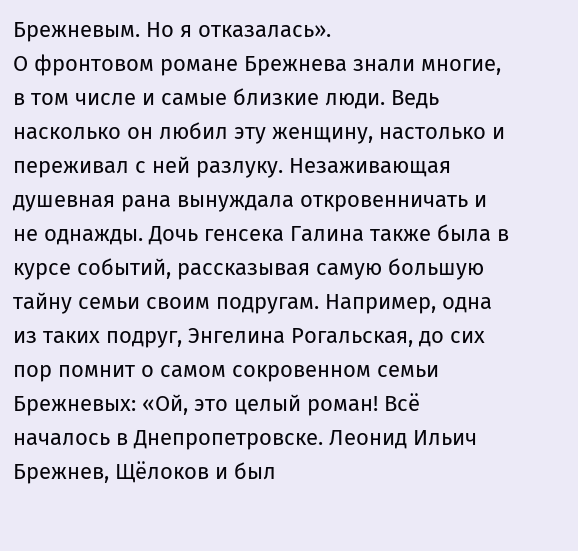Брежневым. Но я отказалась».
О фронтовом романе Брежнева знали многие, в том числе и самые близкие люди. Ведь насколько он любил эту женщину, настолько и переживал с ней разлуку. Незаживающая душевная рана вынуждала откровенничать и не однажды. Дочь генсека Галина также была в курсе событий, рассказывая самую большую тайну семьи своим подругам. Например, одна из таких подруг, Энгелина Рогальская, до сих пор помнит о самом сокровенном семьи Брежневых: «Ой, это целый роман! Всё началось в Днепропетровске. Леонид Ильич Брежнев, Щёлоков и был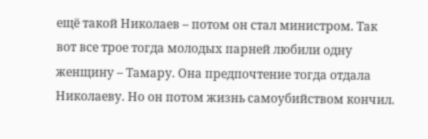ещё такой Николаев – потом он стал министром. Так вот все трое тогда молодых парней любили одну женщину – Тамару. Она предпочтение тогда отдала Николаеву. Но он потом жизнь самоубийством кончил.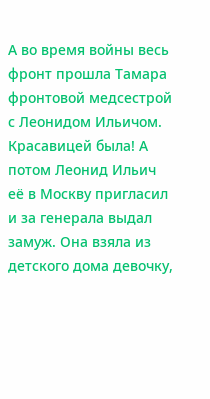А во время войны весь фронт прошла Тамара фронтовой медсестрой с Леонидом Ильичом. Красавицей была! А потом Леонид Ильич её в Москву пригласил и за генерала выдал замуж. Она взяла из детского дома девочку,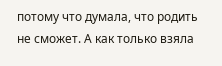потому что думала, что родить не сможет. А как только взяла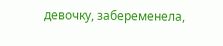девочку, забеременела,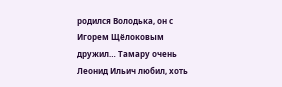родился Володька, он с Игорем Щёлоковым дружил… Тамару очень Леонид Ильич любил, хоть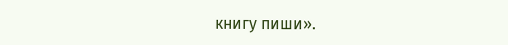книгу пиши».